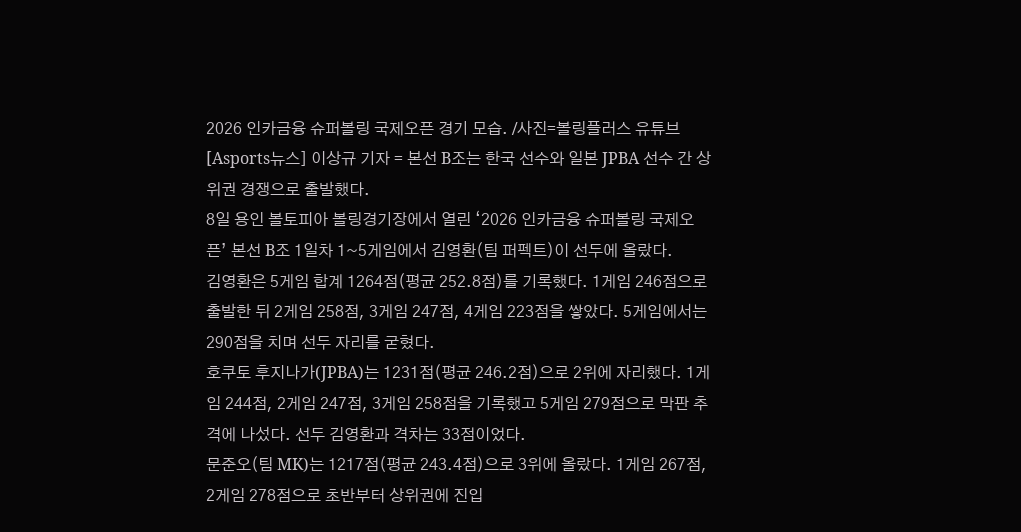2026 인카금융 슈퍼볼링 국제오픈 경기 모습. /사진=볼링플러스 유튜브
[Asports뉴스] 이상규 기자 = 본선 B조는 한국 선수와 일본 JPBA 선수 간 상위권 경쟁으로 출발했다.
8일 용인 볼토피아 볼링경기장에서 열린 ‘2026 인카금융 슈퍼볼링 국제오픈’ 본선 B조 1일차 1~5게임에서 김영환(팀 퍼펙트)이 선두에 올랐다.
김영환은 5게임 합계 1264점(평균 252.8점)를 기록했다. 1게임 246점으로 출발한 뒤 2게임 258점, 3게임 247점, 4게임 223점을 쌓았다. 5게임에서는 290점을 치며 선두 자리를 굳혔다.
호쿠토 후지나가(JPBA)는 1231점(평균 246.2점)으로 2위에 자리했다. 1게임 244점, 2게임 247점, 3게임 258점을 기록했고 5게임 279점으로 막판 추격에 나섰다. 선두 김영환과 격차는 33점이었다.
문준오(팀 MK)는 1217점(평균 243.4점)으로 3위에 올랐다. 1게임 267점, 2게임 278점으로 초반부터 상위권에 진입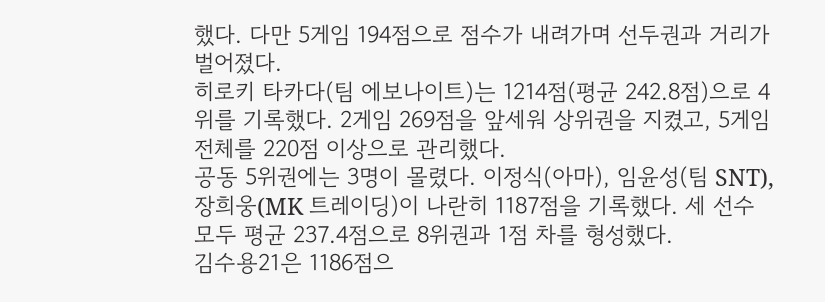했다. 다만 5게임 194점으로 점수가 내려가며 선두권과 거리가 벌어졌다.
히로키 타카다(팀 에보나이트)는 1214점(평균 242.8점)으로 4위를 기록했다. 2게임 269점을 앞세워 상위권을 지켰고, 5게임 전체를 220점 이상으로 관리했다.
공동 5위권에는 3명이 몰렸다. 이정식(아마), 임윤성(팀 SNT), 장희웅(MK 트레이딩)이 나란히 1187점을 기록했다. 세 선수 모두 평균 237.4점으로 8위권과 1점 차를 형성했다.
김수용21은 1186점으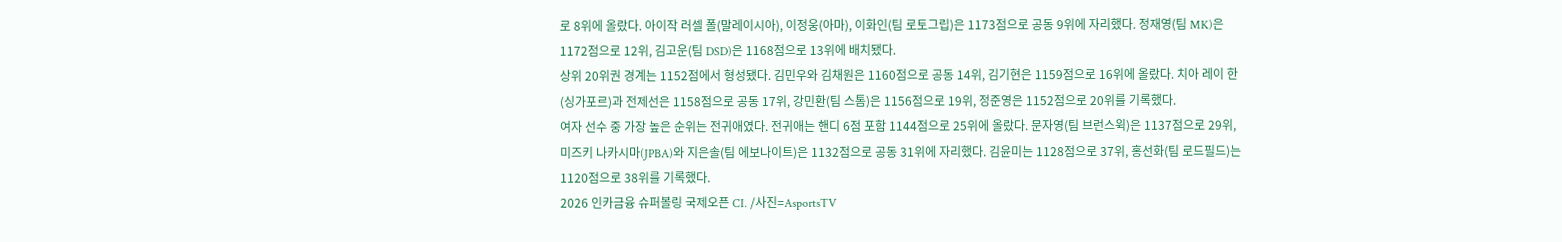로 8위에 올랐다. 아이작 러셀 폴(말레이시아), 이정웅(아마), 이화인(팀 로토그립)은 1173점으로 공동 9위에 자리했다. 정재영(팀 MK)은 1172점으로 12위, 김고운(팀 DSD)은 1168점으로 13위에 배치됐다.
상위 20위권 경계는 1152점에서 형성됐다. 김민우와 김채원은 1160점으로 공동 14위, 김기현은 1159점으로 16위에 올랐다. 치아 레이 한(싱가포르)과 전제선은 1158점으로 공동 17위, 강민환(팀 스톰)은 1156점으로 19위, 정준영은 1152점으로 20위를 기록했다.
여자 선수 중 가장 높은 순위는 전귀애였다. 전귀애는 핸디 6점 포함 1144점으로 25위에 올랐다. 문자영(팀 브런스윅)은 1137점으로 29위, 미즈키 나카시마(JPBA)와 지은솔(팀 에보나이트)은 1132점으로 공동 31위에 자리했다. 김윤미는 1128점으로 37위, 홍선화(팀 로드필드)는 1120점으로 38위를 기록했다.
2026 인카금융 슈퍼볼링 국제오픈 CI. /사진=AsportsTV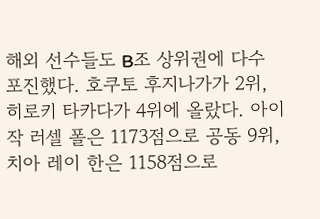해외 선수들도 B조 상위권에 다수 포진했다. 호쿠토 후지나가가 2위, 히로키 타카다가 4위에 올랐다. 아이작 러셀 폴은 1173점으로 공동 9위, 치아 레이 한은 1158점으로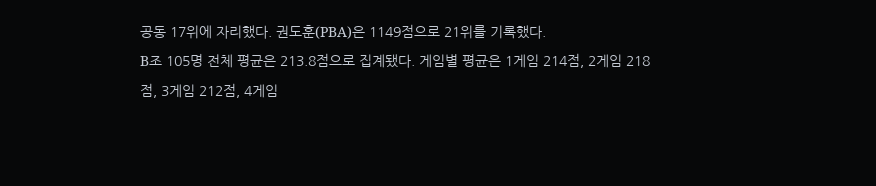공동 17위에 자리했다. 권도훈(PBA)은 1149점으로 21위를 기록했다.
B조 105명 전체 평균은 213.8점으로 집계됐다. 게임별 평균은 1게임 214점, 2게임 218점, 3게임 212점, 4게임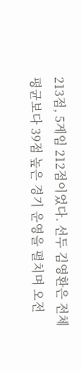213점, 5게임 212점이었다. 선두 김영환은 전체 평균보다 39점 높은 경기 운영을 펼치며 오전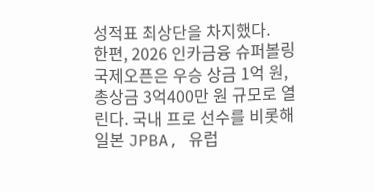성적표 최상단을 차지했다.
한편, 2026 인카금융 슈퍼볼링 국제오픈은 우승 상금 1억 원, 총상금 3억400만 원 규모로 열린다. 국내 프로 선수를 비롯해 일본 JPBA, 유럽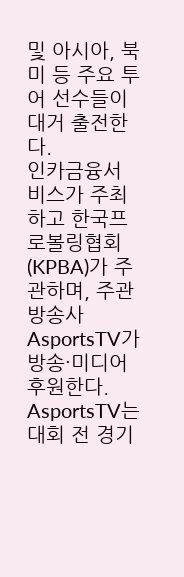및 아시아, 북미 등 주요 투어 선수들이 대거 출전한다.
인카금융서비스가 주최하고 한국프로볼링협회(KPBA)가 주관하며, 주관방송사 AsportsTV가 방송·미디어 후원한다.
AsportsTV는 대회 전 경기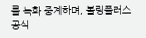를 녹화 중계하며, 볼링플러스 공식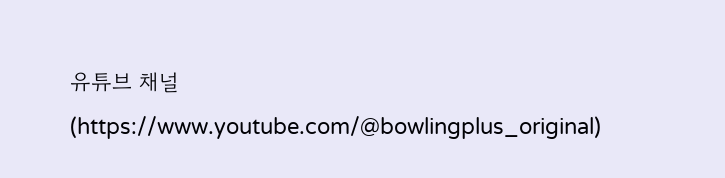유튜브 채널(https://www.youtube.com/@bowlingplus_original)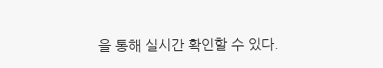을 통해 실시간 확인할 수 있다.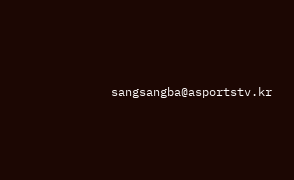sangsangba@asportstv.kr